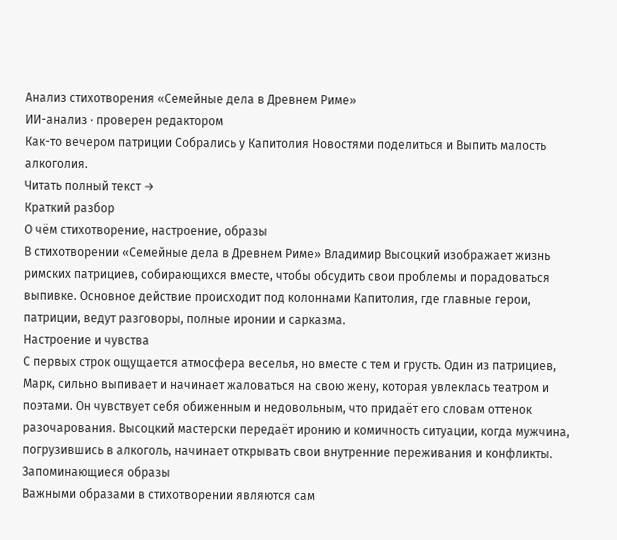Анализ стихотворения «Семейные дела в Древнем Риме»
ИИ-анализ · проверен редактором
Как-то вечером патриции Собрались у Капитолия Новостями поделиться и Выпить малость алкоголия.
Читать полный текст →
Краткий разбор
О чём стихотворение, настроение, образы
В стихотворении «Семейные дела в Древнем Риме» Владимир Высоцкий изображает жизнь римских патрициев, собирающихся вместе, чтобы обсудить свои проблемы и порадоваться выпивке. Основное действие происходит под колоннами Капитолия, где главные герои, патриции, ведут разговоры, полные иронии и сарказма.
Настроение и чувства
С первых строк ощущается атмосфера веселья, но вместе с тем и грусть. Один из патрициев, Марк, сильно выпивает и начинает жаловаться на свою жену, которая увлеклась театром и поэтами. Он чувствует себя обиженным и недовольным, что придаёт его словам оттенок разочарования. Высоцкий мастерски передаёт иронию и комичность ситуации, когда мужчина, погрузившись в алкоголь, начинает открывать свои внутренние переживания и конфликты.
Запоминающиеся образы
Важными образами в стихотворении являются сам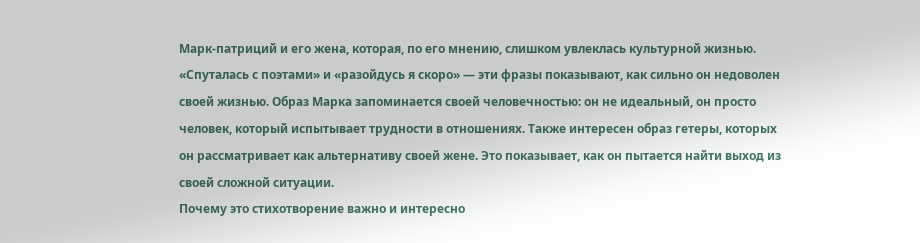Марк-патриций и его жена, которая, по его мнению, слишком увлеклась культурной жизнью. «Спуталась с поэтами» и «разойдусь я скоро» — эти фразы показывают, как сильно он недоволен своей жизнью. Образ Марка запоминается своей человечностью: он не идеальный, он просто человек, который испытывает трудности в отношениях. Также интересен образ гетеры, которых он рассматривает как альтернативу своей жене. Это показывает, как он пытается найти выход из своей сложной ситуации.
Почему это стихотворение важно и интересно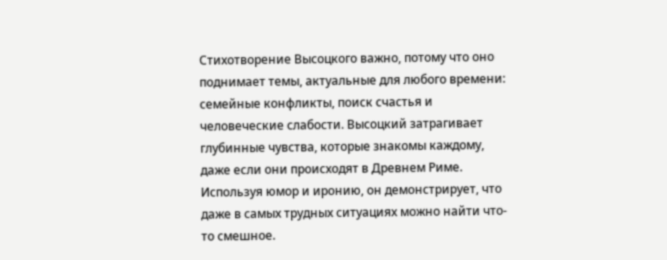Стихотворение Высоцкого важно, потому что оно поднимает темы, актуальные для любого времени: семейные конфликты, поиск счастья и человеческие слабости. Высоцкий затрагивает глубинные чувства, которые знакомы каждому, даже если они происходят в Древнем Риме. Используя юмор и иронию, он демонстрирует, что даже в самых трудных ситуациях можно найти что-то смешное.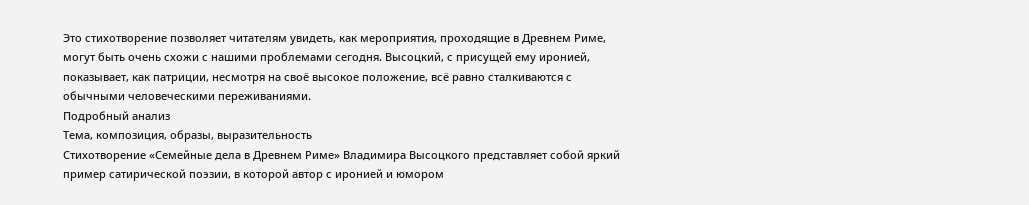Это стихотворение позволяет читателям увидеть, как мероприятия, проходящие в Древнем Риме, могут быть очень схожи с нашими проблемами сегодня. Высоцкий, с присущей ему иронией, показывает, как патриции, несмотря на своё высокое положение, всё равно сталкиваются с обычными человеческими переживаниями.
Подробный анализ
Тема, композиция, образы, выразительность
Стихотворение «Семейные дела в Древнем Риме» Владимира Высоцкого представляет собой яркий пример сатирической поэзии, в которой автор с иронией и юмором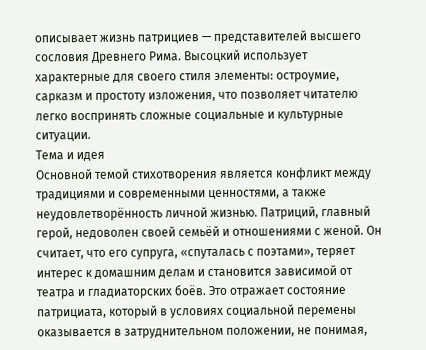описывает жизнь патрициев — представителей высшего сословия Древнего Рима. Высоцкий использует характерные для своего стиля элементы: остроумие, сарказм и простоту изложения, что позволяет читателю легко воспринять сложные социальные и культурные ситуации.
Тема и идея
Основной темой стихотворения является конфликт между традициями и современными ценностями, а также неудовлетворённость личной жизнью. Патриций, главный герой, недоволен своей семьёй и отношениями с женой. Он считает, что его супруга, «спуталась с поэтами», теряет интерес к домашним делам и становится зависимой от театра и гладиаторских боёв. Это отражает состояние патрициата, который в условиях социальной перемены оказывается в затруднительном положении, не понимая,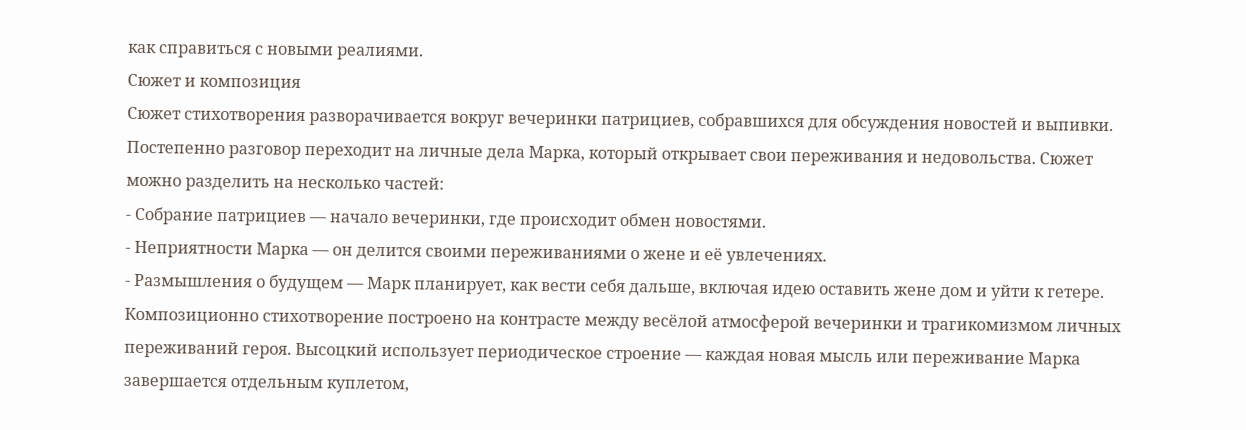как справиться с новыми реалиями.
Сюжет и композиция
Сюжет стихотворения разворачивается вокруг вечеринки патрициев, собравшихся для обсуждения новостей и выпивки. Постепенно разговор переходит на личные дела Марка, который открывает свои переживания и недовольства. Сюжет можно разделить на несколько частей:
- Собрание патрициев — начало вечеринки, где происходит обмен новостями.
- Неприятности Марка — он делится своими переживаниями о жене и её увлечениях.
- Размышления о будущем — Марк планирует, как вести себя дальше, включая идею оставить жене дом и уйти к гетере.
Композиционно стихотворение построено на контрасте между весёлой атмосферой вечеринки и трагикомизмом личных переживаний героя. Высоцкий использует периодическое строение — каждая новая мысль или переживание Марка завершается отдельным куплетом,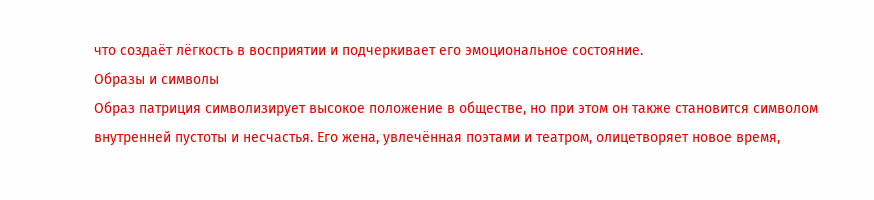что создаёт лёгкость в восприятии и подчеркивает его эмоциональное состояние.
Образы и символы
Образ патриция символизирует высокое положение в обществе, но при этом он также становится символом внутренней пустоты и несчастья. Его жена, увлечённая поэтами и театром, олицетворяет новое время,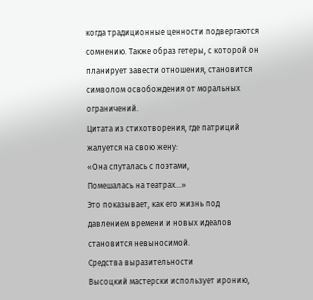когда традиционные ценности подвергаются сомнению. Также образ гетеры, с которой он планирует завести отношения, становится символом освобождения от моральных ограничений.
Цитата из стихотворения, где патриций жалуется на свою жену:
«Она спуталась с поэтами,
Помешалась на театрах…»
Это показывает, как его жизнь под давлением времени и новых идеалов становится невыносимой.
Средства выразительности
Высоцкий мастерски использует иронию,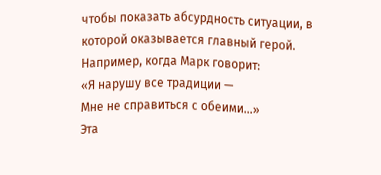чтобы показать абсурдность ситуации, в которой оказывается главный герой. Например, когда Марк говорит:
«Я нарушу все традиции —
Мне не справиться с обеими…»
Эта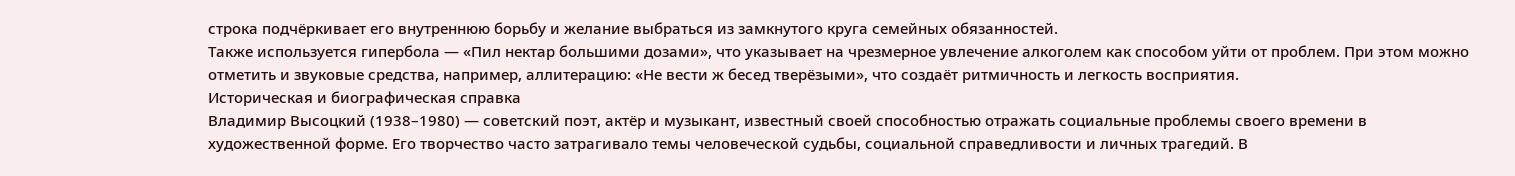строка подчёркивает его внутреннюю борьбу и желание выбраться из замкнутого круга семейных обязанностей.
Также используется гипербола — «Пил нектар большими дозами», что указывает на чрезмерное увлечение алкоголем как способом уйти от проблем. При этом можно отметить и звуковые средства, например, аллитерацию: «Не вести ж бесед тверёзыми», что создаёт ритмичность и легкость восприятия.
Историческая и биографическая справка
Владимир Высоцкий (1938–1980) — советский поэт, актёр и музыкант, известный своей способностью отражать социальные проблемы своего времени в художественной форме. Его творчество часто затрагивало темы человеческой судьбы, социальной справедливости и личных трагедий. В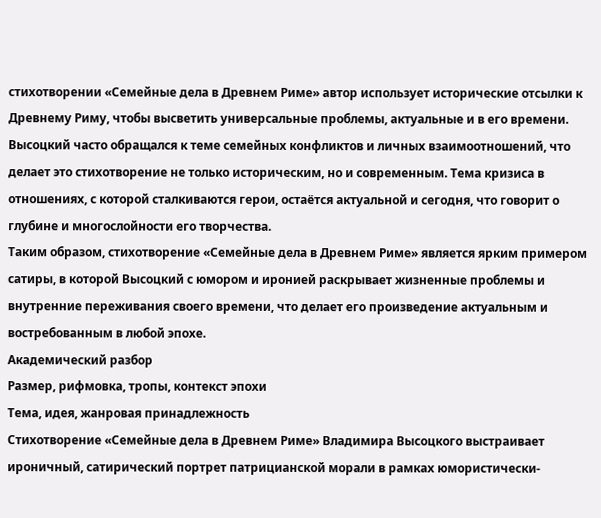стихотворении «Семейные дела в Древнем Риме» автор использует исторические отсылки к Древнему Риму, чтобы высветить универсальные проблемы, актуальные и в его времени.
Высоцкий часто обращался к теме семейных конфликтов и личных взаимоотношений, что делает это стихотворение не только историческим, но и современным. Тема кризиса в отношениях, с которой сталкиваются герои, остаётся актуальной и сегодня, что говорит о глубине и многослойности его творчества.
Таким образом, стихотворение «Семейные дела в Древнем Риме» является ярким примером сатиры, в которой Высоцкий с юмором и иронией раскрывает жизненные проблемы и внутренние переживания своего времени, что делает его произведение актуальным и востребованным в любой эпохе.
Академический разбор
Размер, рифмовка, тропы, контекст эпохи
Тема, идея, жанровая принадлежность
Стихотворение «Семейные дела в Древнем Риме» Владимира Высоцкого выстраивает ироничный, сатирический портрет патрицианской морали в рамках юмористически-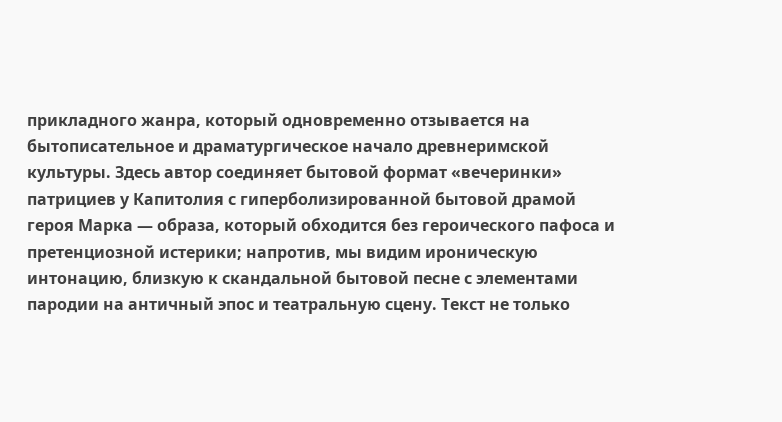прикладного жанра, который одновременно отзывается на бытописательное и драматургическое начало древнеримской культуры. Здесь автор соединяет бытовой формат «вечеринки» патрициев у Капитолия с гиперболизированной бытовой драмой героя Марка — образа, который обходится без героического пафоса и претенциозной истерики; напротив, мы видим ироническую интонацию, близкую к скандальной бытовой песне с элементами пародии на античный эпос и театральную сцену. Текст не только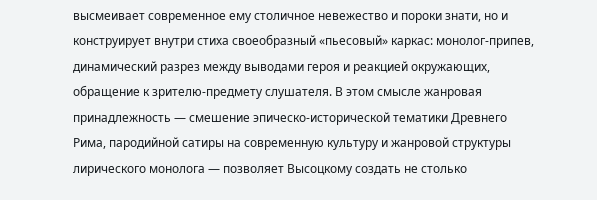высмеивает современное ему столичное невежество и пороки знати, но и конструирует внутри стиха своеобразный «пьесовый» каркас: монолог-припев, динамический разрез между выводами героя и реакцией окружающих, обращение к зрителю-предмету слушателя. В этом смысле жанровая принадлежность — смешение эпическо-исторической тематики Древнего Рима, пародийной сатиры на современную культуру и жанровой структуры лирического монолога — позволяет Высоцкому создать не столько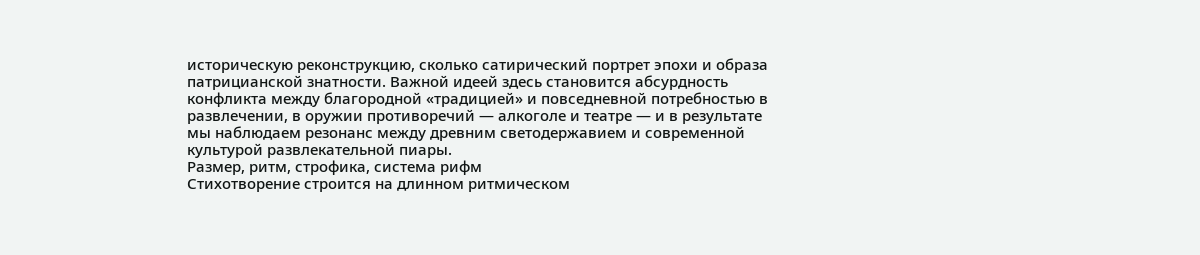историческую реконструкцию, сколько сатирический портрет эпохи и образа патрицианской знатности. Важной идеей здесь становится абсурдность конфликта между благородной «традицией» и повседневной потребностью в развлечении, в оружии противоречий — алкоголе и театре — и в результате мы наблюдаем резонанс между древним светодержавием и современной культурой развлекательной пиары.
Размер, ритм, строфика, система рифм
Стихотворение строится на длинном ритмическом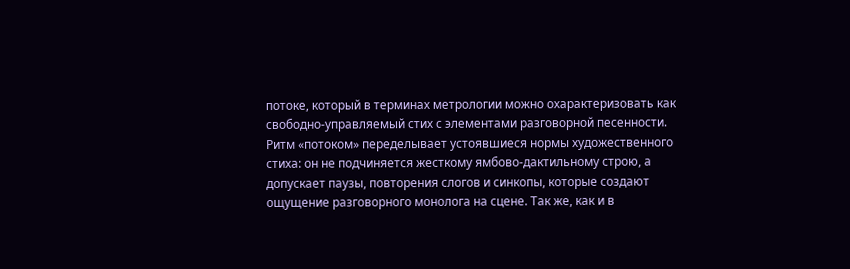потоке, который в терминах метрологии можно охарактеризовать как свободно-управляемый стих с элементами разговорной песенности. Ритм «потоком» переделывает устоявшиеся нормы художественного стиха: он не подчиняется жесткому ямбово-дактильному строю, а допускает паузы, повторения слогов и синкопы, которые создают ощущение разговорного монолога на сцене. Так же, как и в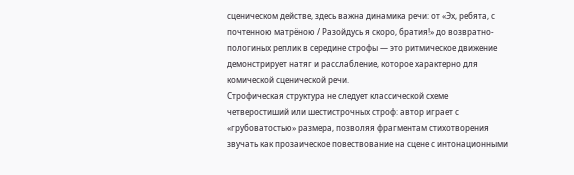сценическом действе, здесь важна динамика речи: от «Эх, ребята, с почтенною матрёною / Разойдусь я скоро, братия!» до возвратно-пологиных реплик в середине строфы — это ритмическое движение демонстрирует натяг и расслабление, которое характерно для комической сценической речи.
Строфическая структура не следует классической схеме четверостиший или шестистрочных строф: автор играет с «грубоватостью» размера, позволяя фрагментам стихотворения звучать как прозаическое повествование на сцене с интонационными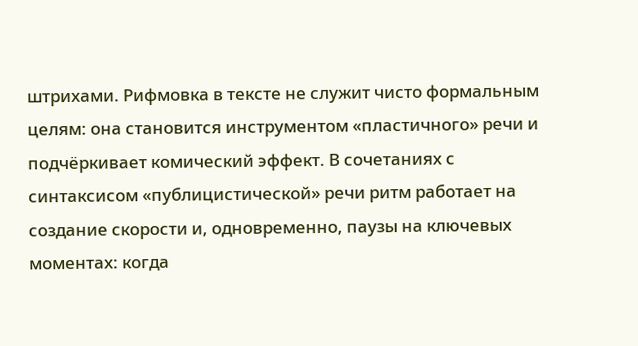штрихами. Рифмовка в тексте не служит чисто формальным целям: она становится инструментом «пластичного» речи и подчёркивает комический эффект. В сочетаниях с синтаксисом «публицистической» речи ритм работает на создание скорости и, одновременно, паузы на ключевых моментах: когда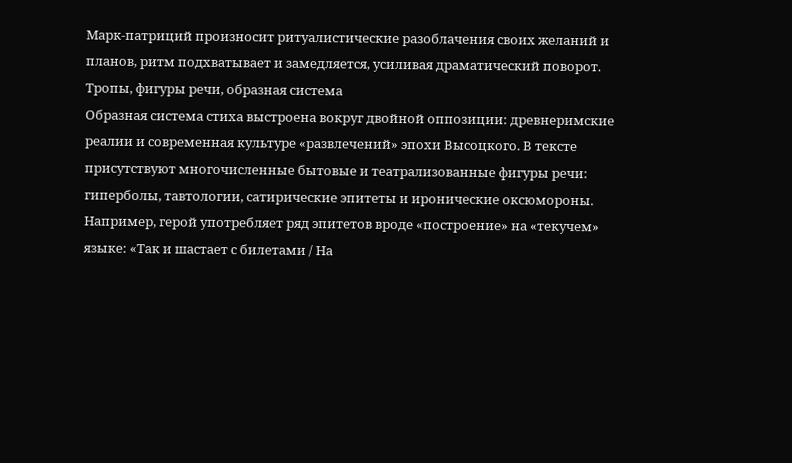Марк-патриций произносит ритуалистические разоблачения своих желаний и планов, ритм подхватывает и замедляется, усиливая драматический поворот.
Тропы, фигуры речи, образная система
Образная система стиха выстроена вокруг двойной оппозиции: древнеримские реалии и современная культуре «развлечений» эпохи Высоцкого. В тексте присутствуют многочисленные бытовые и театрализованные фигуры речи: гиперболы, тавтологии, сатирические эпитеты и иронические оксюмороны. Например, герой употребляет ряд эпитетов вроде «построение» на «текучем» языке: «Так и шастает с билетами / На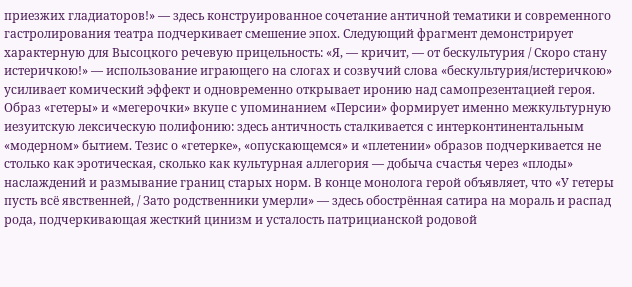приезжих гладиаторов!» — здесь конструированное сочетание античной тематики и современного гастролирования театра подчеркивает смешение эпох. Следующий фрагмент демонстрирует характерную для Высоцкого речевую прицельность: «Я, — кричит, — от бескультурия / Скоро стану истеричкою!» — использование играющего на слогах и созвучий слова «бескультурия/истеричкою» усиливает комический эффект и одновременно открывает иронию над самопрезентацией героя.
Образ «гетеры» и «мегерочки» вкупе с упоминанием «Персии» формирует именно межкультурную иезуитскую лексическую полифонию: здесь античность сталкивается с интерконтинентальным «модерном» бытием. Тезис о «гетерке», «опускающемся» и «плетении» образов подчеркивается не столько как эротическая, сколько как культурная аллегория — добыча счастья через «плоды» наслаждений и размывание границ старых норм. В конце монолога герой объявляет, что «У гетеры пусть всё явственней, / Зато родственники умерли» — здесь обострённая сатира на мораль и распад рода, подчеркивающая жесткий цинизм и усталость патрицианской родовой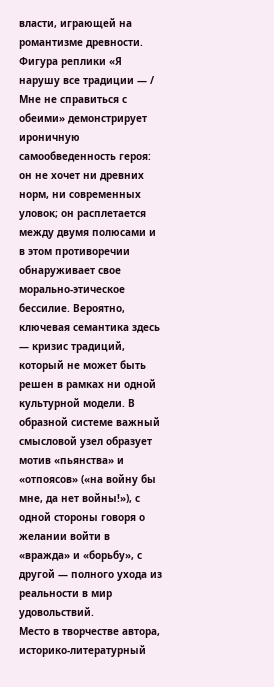власти, играющей на романтизме древности.
Фигура реплики «Я нарушу все традиции — / Мне не справиться с обеими» демонстрирует ироничную самообведенность героя: он не хочет ни древних норм, ни современных уловок; он расплетается между двумя полюсами и в этом противоречии обнаруживает свое морально-этическое бессилие. Вероятно, ключевая семантика здесь — кризис традиций, который не может быть решен в рамках ни одной культурной модели. В образной системе важный смысловой узел образует мотив «пьянства» и «отпоясов» («на войну бы мне, да нет войны!»), с одной стороны говоря о желании войти в «вражда» и «борьбу», с другой — полного ухода из реальности в мир удовольствий.
Место в творчестве автора, историко-литературный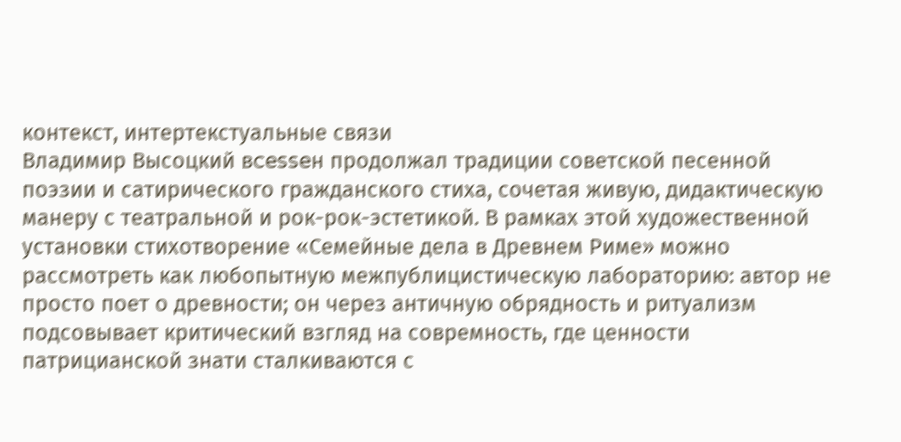контекст, интертекстуальные связи
Владимир Высоцкий вcesseн продолжал традиции советской песенной поэзии и сатирического гражданского стиха, сочетая живую, дидактическую манеру с театральной и рок-рок-эстетикой. В рамках этой художественной установки стихотворение «Семейные дела в Древнем Риме» можно рассмотреть как любопытную межпублицистическую лабораторию: автор не просто поет о древности; он через античную обрядность и ритуализм подсовывает критический взгляд на совремность, где ценности патрицианской знати сталкиваются с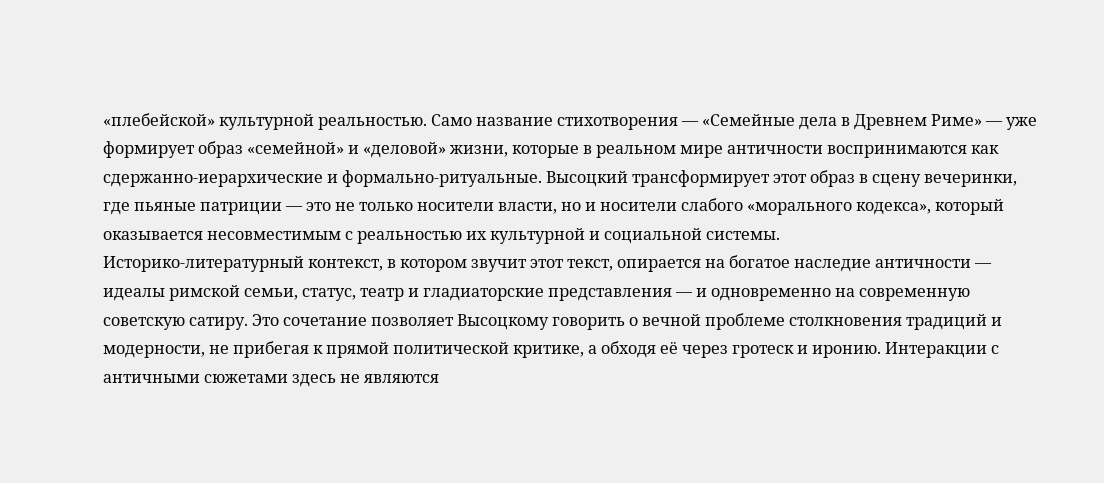«плебейской» культурной реальностью. Само название стихотворения — «Семейные дела в Древнем Риме» — уже формирует образ «семейной» и «деловой» жизни, которые в реальном мире античности воспринимаются как сдержанно-иерархические и формально-ритуальные. Высоцкий трансформирует этот образ в сцену вечеринки, где пьяные патриции — это не только носители власти, но и носители слабого «морального кодекса», который оказывается несовместимым с реальностью их культурной и социальной системы.
Историко-литературный контекст, в котором звучит этот текст, опирается на богатое наследие античности — идеалы римской семьи, статус, театр и гладиаторские представления — и одновременно на современную советскую сатиру. Это сочетание позволяет Высоцкому говорить о вечной проблеме столкновения традиций и модерности, не прибегая к прямой политической критике, а обходя её через гротеск и иронию. Интеракции с античными сюжетами здесь не являются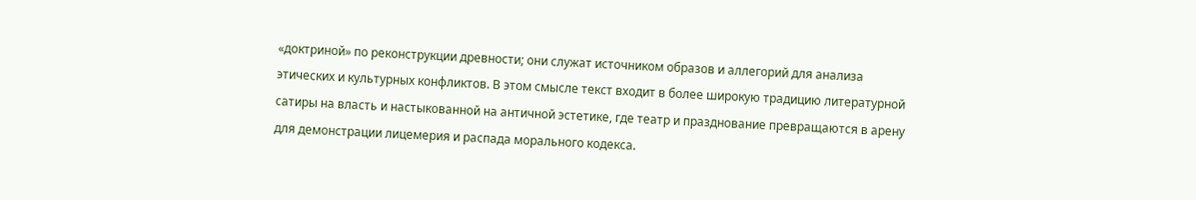«доктриной» по реконструкции древности; они служат источником образов и аллегорий для анализа этических и культурных конфликтов. В этом смысле текст входит в более широкую традицию литературной сатиры на власть и настыкованной на античной эстетике, где театр и празднование превращаются в арену для демонстрации лицемерия и распада морального кодекса.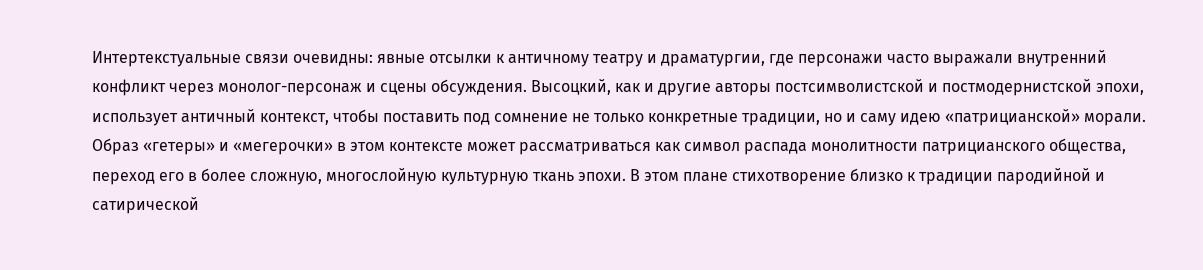Интертекстуальные связи очевидны: явные отсылки к античному театру и драматургии, где персонажи часто выражали внутренний конфликт через монолог-персонаж и сцены обсуждения. Высоцкий, как и другие авторы постсимволистской и постмодернистской эпохи, использует античный контекст, чтобы поставить под сомнение не только конкретные традиции, но и саму идею «патрицианской» морали. Образ «гетеры» и «мегерочки» в этом контексте может рассматриваться как символ распада монолитности патрицианского общества, переход его в более сложную, многослойную культурную ткань эпохи. В этом плане стихотворение близко к традиции пародийной и сатирической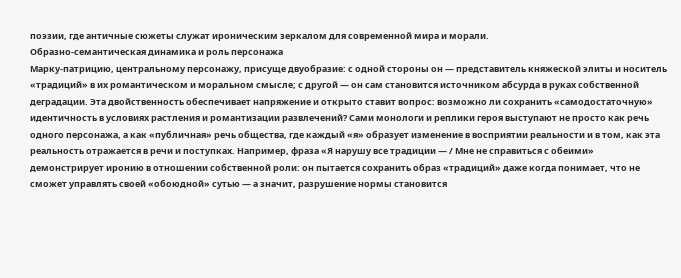поэзии, где античные сюжеты служат ироническим зеркалом для современной мира и морали.
Образно-семантическая динамика и роль персонажа
Марку-патрицию, центральному персонажу, присуще двуобразие: с одной стороны он — представитель княжеской элиты и носитель «традиций» в их романтическом и моральном смысле; с другой — он сам становится источником абсурда в руках собственной деградации. Эта двойственность обеспечивает напряжение и открыто ставит вопрос: возможно ли сохранить «самодостаточную» идентичность в условиях растления и романтизации развлечений? Сами монологи и реплики героя выступают не просто как речь одного персонажа, а как «публичная» речь общества, где каждый «я» образует изменение в восприятии реальности и в том, как эта реальность отражается в речи и поступках. Например, фраза «Я нарушу все традиции — / Мне не справиться с обеими» демонстрирует иронию в отношении собственной роли: он пытается сохранить образ «традиций» даже когда понимает, что не сможет управлять своей «обоюдной» сутью — а значит, разрушение нормы становится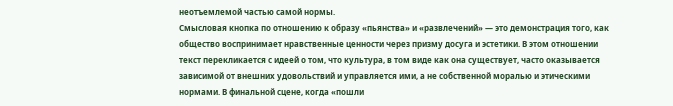неотъемлемой частью самой нормы.
Смысловая кнопка по отношению к образу «пьянства» и «развлечений» — это демонстрация того, как общество воспринимает нравственные ценности через призму досуга и эстетики. В этом отношении текст перекликается с идеей о том, что культура, в том виде как она существует, часто оказывается зависимой от внешних удовольствий и управляется ими, а не собственной моралью и этическими нормами. В финальной сцене, когда «пошли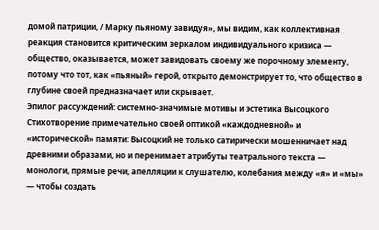домой патриции, / Марку пьяному завидуя», мы видим, как коллективная реакция становится критическим зеркалом индивидуального кризиса — общество, оказывается, может завидовать своему же порочному элементу, потому что тот, как «пьяный» герой, открыто демонстрирует то, что общество в глубине своей предназначает или скрывает.
Эпилог рассуждений: системно-значимые мотивы и эстетика Высоцкого
Стихотворение примечательно своей оптикой «каждодневной» и «исторической» памяти: Высоцкий не только сатирически мошенничает над древними образами, но и перенимает атрибуты театрального текста — монологи, прямые речи, апелляции к слушателю, колебания между «я» и «мы» — чтобы создать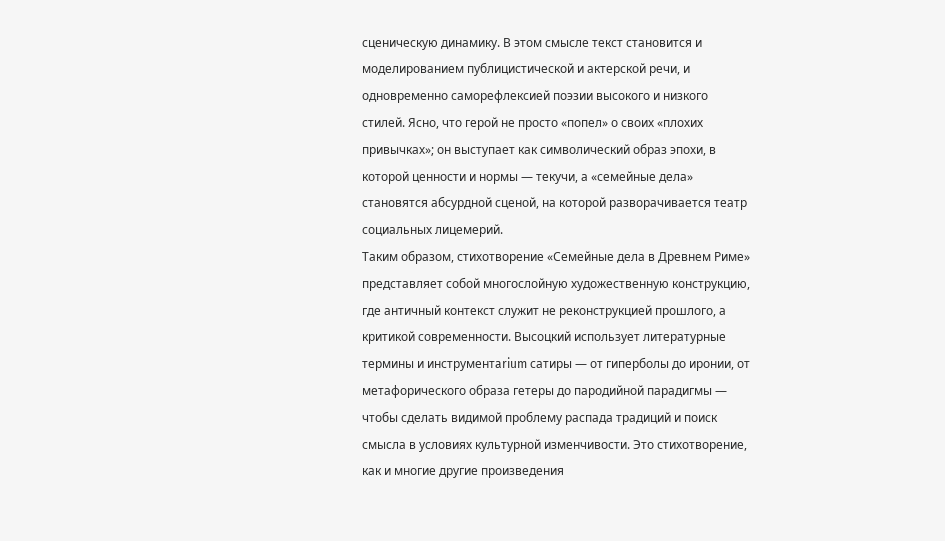сценическую динамику. В этом смысле текст становится и моделированием публицистической и актерской речи, и одновременно саморефлексией поэзии высокого и низкого стилей. Ясно, что герой не просто «попел» о своих «плохих привычках»; он выступает как символический образ эпохи, в которой ценности и нормы — текучи, а «семейные дела» становятся абсурдной сценой, на которой разворачивается театр социальных лицемерий.
Таким образом, стихотворение «Семейные дела в Древнем Риме» представляет собой многослойную художественную конструкцию, где античный контекст служит не реконструкцией прошлого, а критикой современности. Высоцкий использует литературные термины и инструментarium сатиры — от гиперболы до иронии, от метафорического образа гетеры до пародийной парадигмы — чтобы сделать видимой проблему распада традиций и поиск смысла в условиях культурной изменчивости. Это стихотворение, как и многие другие произведения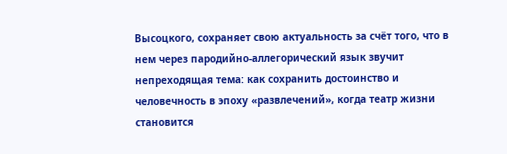Высоцкого, сохраняет свою актуальность за счёт того, что в нем через пародийно-аллегорический язык звучит непреходящая тема: как сохранить достоинство и человечность в эпоху «развлечений», когда театр жизни становится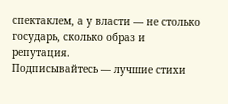спектаклем, а у власти — не столько государь, сколько образ и репутация.
Подписывайтесь — лучшие стихи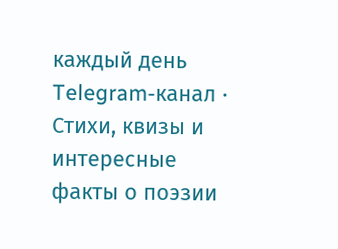каждый день
Telegram-канал · Стихи, квизы и интересные факты о поэзии